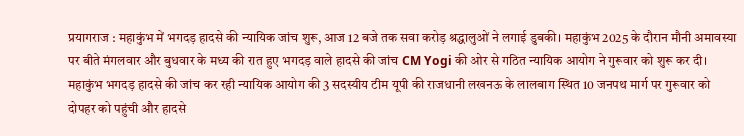प्रयागराज : महाकुंभ में भगदड़ हादसे की न्यायिक जांच शुरू, आज 12 बजे तक सवा करोड़ श्रद्धालुओं ने लगाई डुबकी। महाकुंभ 2025 के दौरान मौनी अमावस्या पर बीते मंगलवार और बुधवार के मध्य की रात हुए भगदड़ वाले हादसे की जांच CM Yogi की ओर से गठित न्यायिक आयोग ने गुरूवार को शुरू कर दी।
महाकुंभ भगदड़ हादसे की जांच कर रही न्यायिक आयोग की 3 सदस्यीय टीम यूपी की राजधानी लखनऊ के लालबाग स्थित 10 जनपथ मार्ग पर गुरूवार को दोपहर को पहुंची और हादसे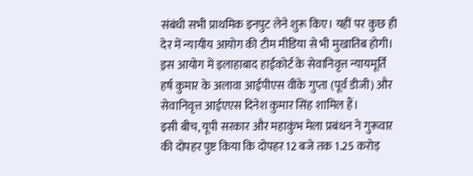संबंधी सभी प्राथमिक इनपुट लेने शुरू किए। यहीं पर कुछ ही देर में न्यायीय आयोग की टीम मीडिया से भी मुखातिब होगी।
इ़स आयोग में इलाहाबाद हाईकोर्ट के सेवानिवृत्त न्यायमूर्ति हर्ष कुमार के अलावा आईपीएस वीके गुप्ता (पूर्व डीजी) और सेवानिवृत्त आईएएस दिनेश कुमार सिंह शामिल हैं।
इसी बीच, यूपी सरकार और महाकुंभ मेला प्रबंधन ने गुरूवार की दोपहर पुष्ट किया कि दोपहर 12 बजे तक 1.25 करोड़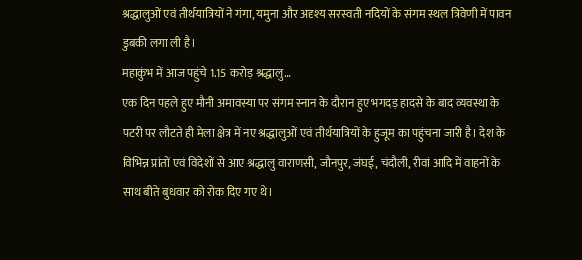श्रद्धालुओं एवं तीर्थयात्रियों ने गंगा, यमुना और अदृश्य सरस्वती नदियों के संगम स्थल त्रिवेणी में पावन डुबकी लगा ली है।
महाकुंभ में आज पहुंचे 1.15 करोड़ श्रद्धालु…
एक दिन पहले हुए मौनी अमावस्या पर संगम स्नान के दौरान हुए भगदड़ हादसे के बाद व्यवस्था के पटरी पर लौटते ही मेला क्षेत्र में नए श्रद्धालुओं एवं तीर्थयात्रियों के हुजूम का पहुंचना जारी है। देश के विभिन्न प्रांतों एवं विदेशों से आए श्रद्धालु वाराणसी, जौनपुर, जंघई, चंदौली, रीवां आदि में वाहनों के साथ बीते बुधवार को रोक दिए गए थे।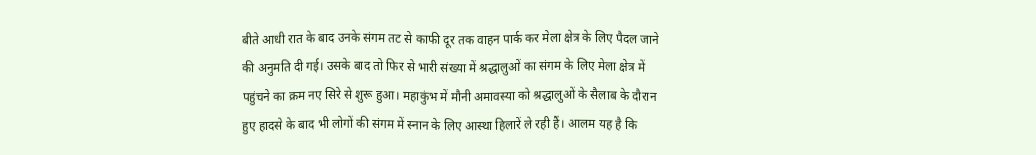बीते आधी रात के बाद उनके संगम तट से काफी दूर तक वाहन पार्क कर मेला क्षेत्र के लिए पैदल जाने की अनुमति दी गई। उसके बाद तो फिर से भारी संख्या में श्रद्धालुओं का संगम के लिए मेला क्षेत्र में पहुंचने का क्रम नए सिरे से शुरू हुआ। महाकुंभ में मौनी अमावस्या को श्रद्धालुओं के सैलाब के दौरान हुए हादसे के बाद भी लोगों की संगम में स्नान के लिए आस्था हिलारें ले रही हैं। आलम यह है कि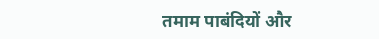तमाम पाबंदियों और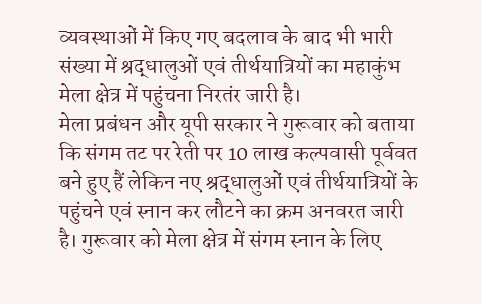व्यवस्थाओं में किए गए बदलाव के बाद भी भारी संख्या में श्रद्धालुओं एवं तीर्थयात्रियों का महाकुंभ मेला क्षेत्र में पहुंचना निरतंर जारी है।
मेला प्रबंधन और यूपी सरकार ने गुरूवार को बताया कि संगम तट पर रेती पर 10 लाख कल्पवासी पूर्ववत बने हुए हैं लेकिन नए श्रद्धालुओं एवं तीर्थयात्रियों के पहुंचने एवं स्नान कर लौटने का क्रम अनवरत जारी है। गुरूवार को मेला क्षेत्र में संगम स्नान के लिए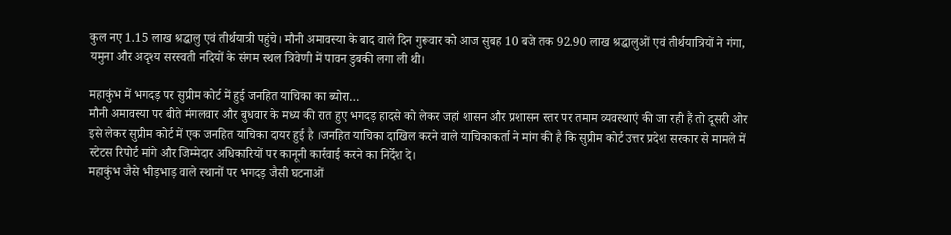कुल नए 1.15 लाख श्रद्धालु एवं तीर्थयात्री पहुंचे। मौनी अमावस्या के बाद वाले दिन गुरूवार को आज सुबह 10 बजे तक 92.90 लाख श्रद्धालुओं एवं तीर्थयात्रियों ने गंगा, यमुना और अदृश्य सरस्वती नदियों के संगम स्थल त्रिवेणी में पावन डुबकी लगा ली थी।

महाकुंभ में भगदड़ पर सुप्रीम कोर्ट में हुई जनहित याचिका का ब्योरा…
मौनी अमावस्या पर बीते मंगलवार और बुधवार के मध्य की रात हुए भगदड़ हादसे को लेकर जहां शासन और प्रशासन स्तर पर तमाम व्यवस्थाएं की जा रही हैं तो दूसरी ओर इसे लेकर सुप्रीम कोर्ट में एक जनहित याचिका दायर हुई है ।जनहित याचिका दाखिल करने वाले याचिकाकर्ता ने मांग की है कि सुप्रीम कोर्ट उत्तर प्रदेश सरकार से मामले में स्टेटस रिपोर्ट मांगे और जिम्मेदार अधिकारियों पर कानूनी कार्रवाई करने का निर्देश दे।
महाकुंभ जैसे भीड़भाड़ वाले स्थानों पर भगदड़ जैसी घटनाओं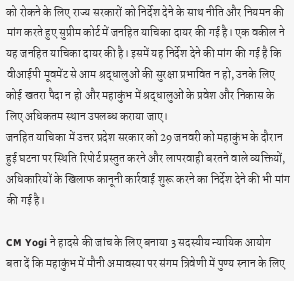को रोकने के लिए राज्य सरकारों को निर्देश देने के साथ नीति और नियमन की मांग करते हुए सुप्रीम कोर्ट में जनहित याचिका दायर की गई है। एक वकील ने यह जनहित याचिका दायर की है। इसमें यह निर्देश देने की मांग की गई है कि वीआईपी मूवमेंट से आम श्रद्धालुओं की सुरक्षा प्रभावित न हो, उनके लिए कोई खतरा पैदा न हो और महाकुंभ में श्रद्धालुओं के प्रवेश और निकास के लिए अधिकतम स्थान उपलब्ध कराया जाए।
जनहित याचिका में उत्तर प्रदेश सरकार को 29 जनवरी को महाकुंभ के दौरान हुई घटना पर स्थिति रिपोर्ट प्रस्तुत करने और लापरवाही बरतने वाले व्यक्तियों, अधिकारियों के खिलाफ कानूनी कार्रवाई शुरू करने का निर्देश देने की भी मांग की गई है।

CM Yogi ने हादसे की जांच के लिए बनाया 3 सदस्यीय न्यायिक आयोग
बता दें कि महाकुंभ में मौनी अमावस्या पर संगम त्रिवेणी में पुण्य स्नान के लिए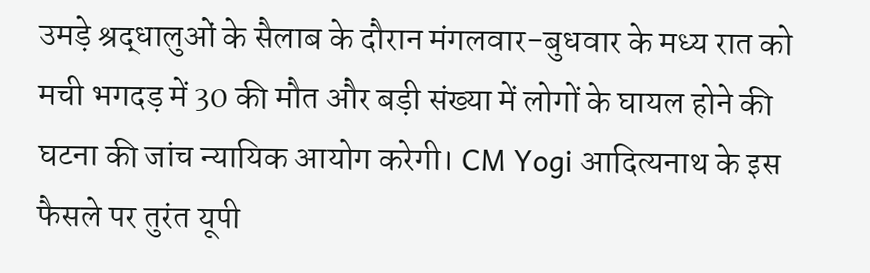उमड़े श्रद्धालुओं के सैलाब के दौरान मंगलवार-बुधवार के मध्य रात को मची भगदड़ में 30 की मौत और बड़ी संख्या में लोगों के घायल होने की घटना की जांच न्यायिक आयोग करेगी। CM Yogi आदित्यनाथ के इस फैसले पर तुरंत यूपी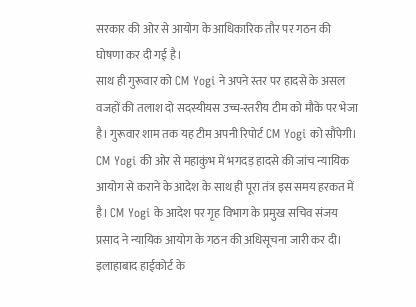सरकार की ओर से आयोग के आधिकारिक तौर पर गठन की घोषणा कर दी गई है।
साथ ही गुरूवार को CM Yogi ने अपने स्तर पर हादसे के असल वजहों की तलाश दो सदस्यीयस उच्च-स्तरीय टीम को मौके पर भेजा है। गुरूवार शाम तक यह टीम अपनी रिपोर्ट CM Yogi को सौंपेगी। CM Yogi की ओर से महाकुंभ में भगदड़ हादसे की जांच न्यायिक आयोग से कराने के आदेश के साथ ही पूरा तंत्र इस समय हरकत में है। CM Yogi के आदेश पर गृह विभाग के प्रमुख सचिव संजय प्रसाद ने न्यायिक आयोग के गठन की अधिसूचना जारी कर दी।
इलाहाबाद हाईकोर्ट के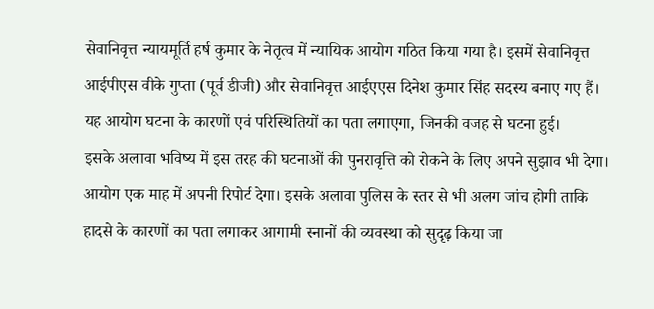सेवानिवृत्त न्यायमूर्ति हर्ष कुमार के नेतृत्व में न्यायिक आयोग गठित किया गया है। इसमें सेवानिवृत्त आईपीएस वीके गुप्ता (पूर्व डीजी) और सेवानिवृत्त आईएएस दिनेश कुमार सिंह सदस्य बनाए गए हैं। यह आयोग घटना के कारणों एवं परिस्थितियों का पता लगाएगा, जिनकी वजह से घटना हुई।
इसके अलावा भविष्य में इस तरह की घटनाओं की पुनरावृत्ति को रोकने के लिए अपने सुझाव भी देगा। आयोग एक माह में अपनी रिपोर्ट देगा। इसके अलावा पुलिस के स्तर से भी अलग जांच होगी ताकि हादसे के कारणों का पता लगाकर आगामी स्नानों की व्यवस्था को सुदृढ़ किया जा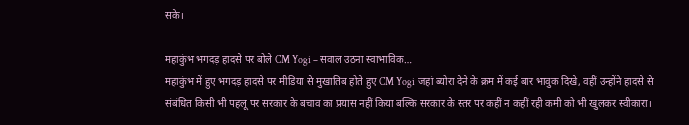सके।

महाकुंभ भगदड़ हादसे पर बोले CM Yogi – सवाल उठना स्वाभाविक…
महाकुंभ में हुए भगदड़ हादसे पर मीडिया से मुखातिब होते हुए CM Yogi जहां ब्योरा देने के क्रम में कई बार भावुक दिखे, वहीं उन्होंने हादसे से संबंधित किसी भी पहलू पर सरकार के बचाव का प्रयास नहीं किया बल्कि सरकार के स्तर पर कहीं न कहीं रही कमी को भी खुलकर स्वीकारा।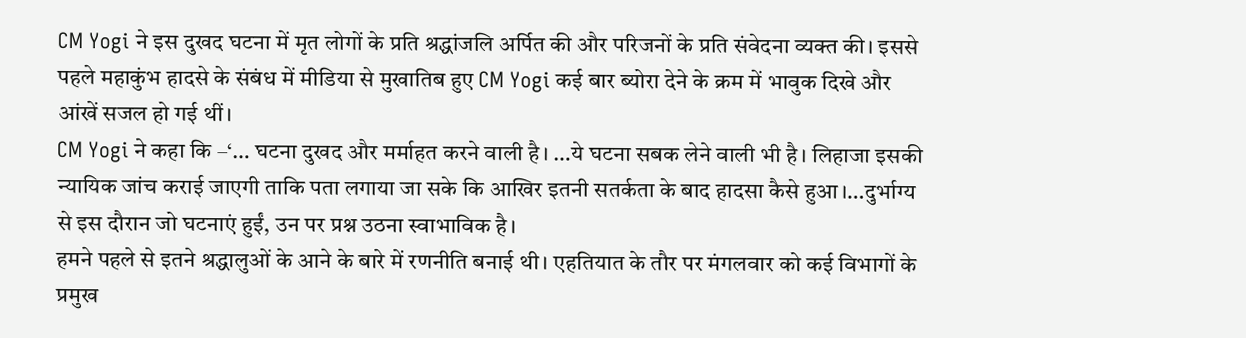CM Yogi ने इस दुखद घटना में मृत लोगों के प्रति श्रद्धांजलि अर्पित की और परिजनों के प्रति संवेदना व्यक्त की। इससे पहले महाकुंभ हादसे के संबंध में मीडिया से मुखातिब हुए CM Yogi कई बार ब्योरा देने के क्रम में भावुक दिखे और आंखें सजल हो गई थीं।
CM Yogi ने कहा कि –‘… घटना दुखद और मर्माहत करने वाली है। …ये घटना सबक लेने वाली भी है। लिहाजा इसकी न्यायिक जांच कराई जाएगी ताकि पता लगाया जा सके कि आखिर इतनी सतर्कता के बाद हादसा कैसे हुआ।…दुर्भाग्य से इस दौरान जो घटनाएं हुईं, उन पर प्रश्न उठना स्वाभाविक है।
हमने पहले से इतने श्रद्धालुओं के आने के बारे में रणनीति बनाई थी। एहतियात के तौर पर मंगलवार को कई विभागों के प्रमुख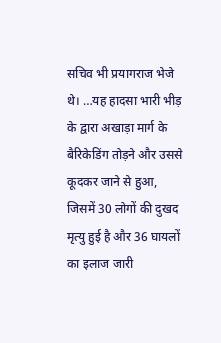सचिव भी प्रयागराज भेजे थे। …यह हादसा भारी भीड़ के द्वारा अखाड़ा मार्ग के बैरिकेडिंग तोड़ने और उससे कूदकर जाने से हुआ, जिसमें 30 लोगों की दुखद मृत्यु हुई है और 36 घायलों का इलाज जारी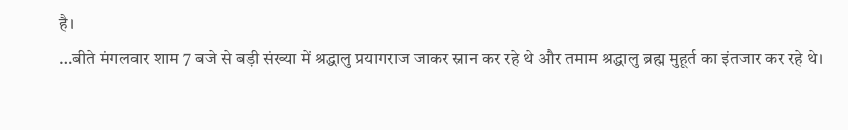है।
…बीते मंगलवार शाम 7 बजे से बड़ी संख्या में श्रद्धालु प्रयागराज जाकर स्नान कर रहे थे और तमाम श्रद्धालु ब्रह्म मुहूर्त का इंतजार कर रहे थे।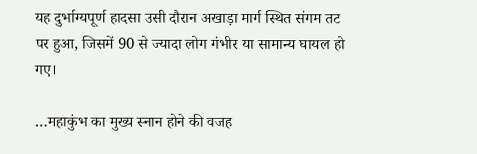यह दुर्भाग्यपूर्ण हादसा उसी दौरान अखाड़ा मार्ग स्थित संगम तट पर हुआ, जिसमें 90 से ज्यादा लोग गंभीर या सामान्य घायल हो गए।

…महाकुंभ का मुख्य स्नान होने की वजह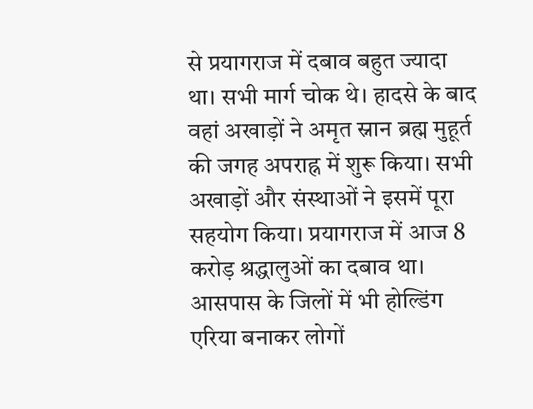से प्रयागराज में दबाव बहुत ज्यादा था। सभी मार्ग चोक थे। हादसे के बाद वहां अखाड़ों ने अमृत स्नान ब्रह्म मुहूर्त की जगह अपराह्न में शुरू किया। सभी अखाड़ों और संस्थाओं ने इसमें पूरा सहयोग किया। प्रयागराज में आज 8 करोड़ श्रद्धालुओं का दबाव था। आसपास के जिलों में भी होल्डिंग एरिया बनाकर लोगों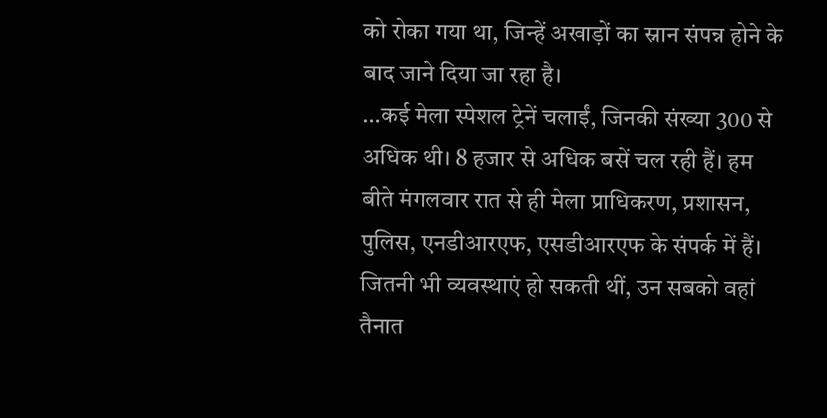को रोका गया था, जिन्हें अखाड़ों का स्नान संपन्न होने के बाद जाने दिया जा रहा है।
…कई मेला स्पेशल ट्रेनें चलाईं, जिनकी संख्या 300 से अधिक थी। 8 हजार से अधिक बसें चल रही हैं। हम बीते मंगलवार रात से ही मेला प्राधिकरण, प्रशासन, पुलिस, एनडीआरएफ, एसडीआरएफ के संपर्क में हैं। जितनी भी व्यवस्थाएं हो सकती थीं, उन सबको वहां तैनात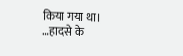किया गया था।
…हादसे के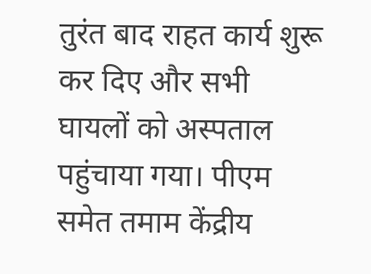तुरंत बाद राहत कार्य शुरू कर दिए और सभी घायलों को अस्पताल पहुंचाया गया। पीएम समेत तमाम केंद्रीय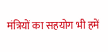मंत्रियों का सहयोग भी हमें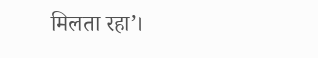मिलता रहा’।